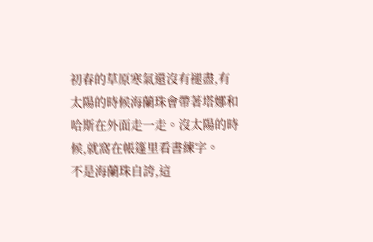初春的草原寒氣還沒有褪盡,有太陽的時候海蘭珠會帶著塔娜和哈斯在外面走一走。沒太陽的時候,就窩在帳篷里看書練字。
不是海蘭珠自誇,這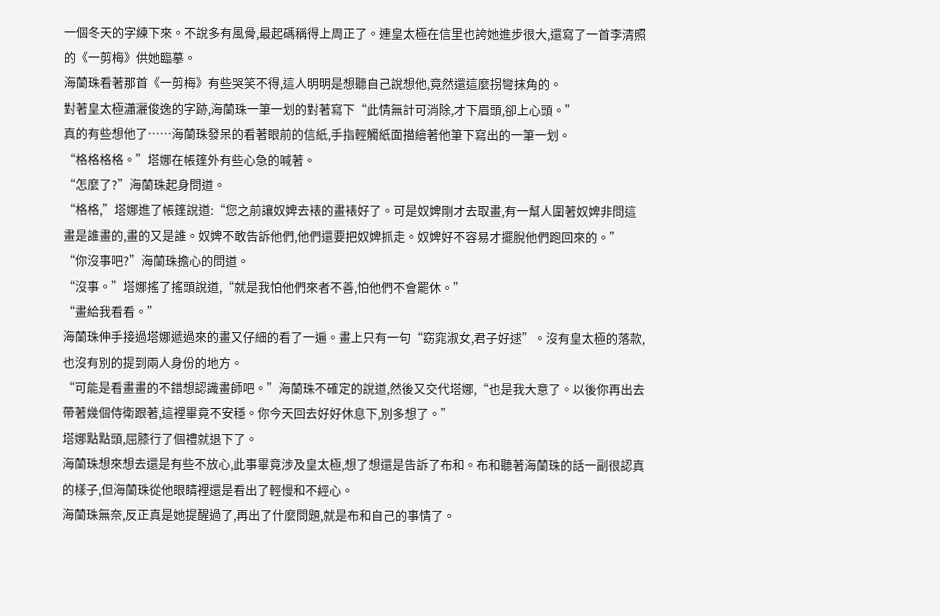一個冬天的字練下來。不說多有風骨,最起碼稱得上周正了。連皇太極在信里也誇她進步很大,還寫了一首李清照的《一剪梅》供她臨摹。
海蘭珠看著那首《一剪梅》有些哭笑不得,這人明明是想聽自己說想他,竟然還這麼拐彎抹角的。
對著皇太極瀟灑俊逸的字跡,海蘭珠一筆一划的對著寫下“此情無計可消除,才下眉頭,卻上心頭。”
真的有些想他了……海蘭珠發呆的看著眼前的信紙,手指輕觸紙面描繪著他筆下寫出的一筆一划。
“格格格格。”塔娜在帳篷外有些心急的喊著。
“怎麼了?”海蘭珠起身問道。
“格格,”塔娜進了帳篷說道:“您之前讓奴婢去裱的畫裱好了。可是奴婢剛才去取畫,有一幫人圍著奴婢非問這畫是誰畫的,畫的又是誰。奴婢不敢告訴他們,他們還要把奴婢抓走。奴婢好不容易才擺脫他們跑回來的。”
“你沒事吧?”海蘭珠擔心的問道。
“沒事。”塔娜搖了搖頭說道,“就是我怕他們來者不善,怕他們不會罷休。”
“畫給我看看。”
海蘭珠伸手接過塔娜遞過來的畫又仔細的看了一遍。畫上只有一句“窈窕淑女,君子好逑”。沒有皇太極的落款,也沒有別的提到兩人身份的地方。
“可能是看畫畫的不錯想認識畫師吧。”海蘭珠不確定的說道,然後又交代塔娜,“也是我大意了。以後你再出去帶著幾個侍衛跟著,這裡畢竟不安穩。你今天回去好好休息下,別多想了。”
塔娜點點頭,屈膝行了個禮就退下了。
海蘭珠想來想去還是有些不放心,此事畢竟涉及皇太極,想了想還是告訴了布和。布和聽著海蘭珠的話一副很認真的樣子,但海蘭珠從他眼睛裡還是看出了輕慢和不經心。
海蘭珠無奈,反正真是她提醒過了,再出了什麼問題,就是布和自己的事情了。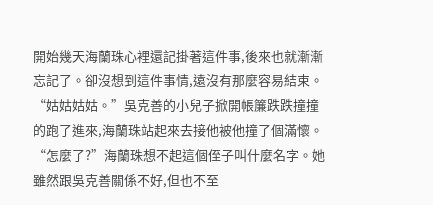開始幾天海蘭珠心裡還記掛著這件事,後來也就漸漸忘記了。卻沒想到這件事情,遠沒有那麼容易結束。
“姑姑姑姑。”吳克善的小兒子掀開帳簾跌跌撞撞的跑了進來,海蘭珠站起來去接他被他撞了個滿懷。
“怎麼了?”海蘭珠想不起這個侄子叫什麼名字。她雖然跟吳克善關係不好,但也不至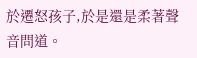於遷怒孩子,於是還是柔著聲音問道。